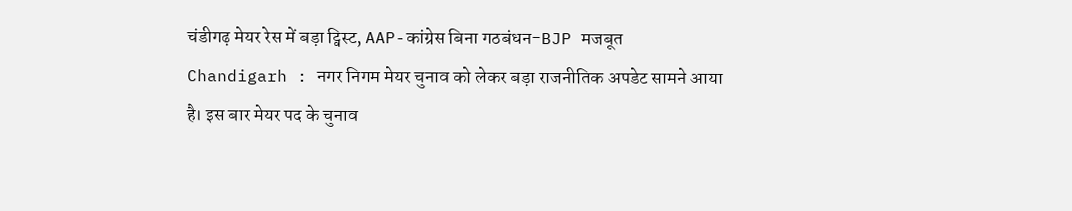चंडीगढ़ मेयर रेस में बड़ा ट्विस्ट, AAP-कांग्रेस बिना गठबंधन-BJP मजबूत
Chandigarh : नगर निगम मेयर चुनाव को लेकर बड़ा राजनीतिक अपडेट सामने आया है। इस बार मेयर पद के चुनाव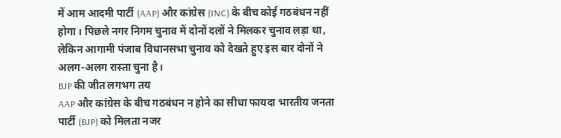में आम आदमी पार्टी (AAP) और कांग्रेस (INC) के बीच कोई गठबंधन नहीं होगा। पिछले नगर निगम चुनाव में दोनों दलों ने मिलकर चुनाव लड़ा था, लेकिन आगामी पंजाब विधानसभा चुनाव को देखते हुए इस बार दोनों ने अलग-अलग रास्ता चुना है।
BJP की जीत लगभग तय
AAP और कांग्रेस के बीच गठबंधन न होने का सीधा फायदा भारतीय जनता पार्टी (BJP) को मिलता नजर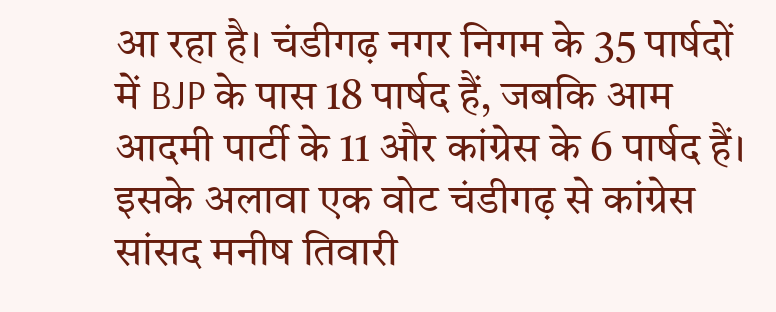आ रहा है। चंडीगढ़ नगर निगम के 35 पार्षदों में BJP के पास 18 पार्षद हैं, जबकि आम आदमी पार्टी के 11 और कांग्रेस के 6 पार्षद हैं। इसके अलावा एक वोट चंडीगढ़ से कांग्रेस सांसद मनीष तिवारी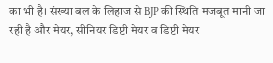का भी है। संख्या बल के लिहाज से BJP की स्थिति मजबूत मानी जा रही है और मेयर, सीनियर डिप्टी मेयर व डिप्टी मेयर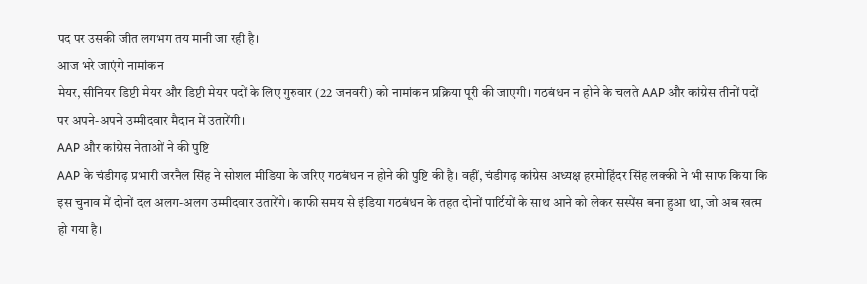पद पर उसकी जीत लगभग तय मानी जा रही है।
आज भरे जाएंगे नामांकन
मेयर, सीनियर डिप्टी मेयर और डिप्टी मेयर पदों के लिए गुरुवार (22 जनवरी) को नामांकन प्रक्रिया पूरी की जाएगी। गठबंधन न होने के चलते AAP और कांग्रेस तीनों पदों पर अपने-अपने उम्मीदवार मैदान में उतारेंगी।
AAP और कांग्रेस नेताओं ने की पुष्टि
AAP के चंडीगढ़ प्रभारी जरनैल सिंह ने सोशल मीडिया के जरिए गठबंधन न होने की पुष्टि की है। वहीं, चंडीगढ़ कांग्रेस अध्यक्ष हरमोहिंदर सिंह लक्की ने भी साफ किया कि इस चुनाव में दोनों दल अलग-अलग उम्मीदवार उतारेंगे। काफी समय से इंडिया गठबंधन के तहत दोनों पार्टियों के साथ आने को लेकर सस्पेंस बना हुआ था, जो अब खत्म हो गया है।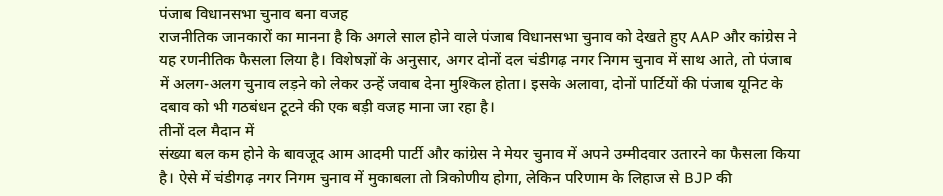पंजाब विधानसभा चुनाव बना वजह
राजनीतिक जानकारों का मानना है कि अगले साल होने वाले पंजाब विधानसभा चुनाव को देखते हुए AAP और कांग्रेस ने यह रणनीतिक फैसला लिया है। विशेषज्ञों के अनुसार, अगर दोनों दल चंडीगढ़ नगर निगम चुनाव में साथ आते, तो पंजाब में अलग-अलग चुनाव लड़ने को लेकर उन्हें जवाब देना मुश्किल होता। इसके अलावा, दोनों पार्टियों की पंजाब यूनिट के दबाव को भी गठबंधन टूटने की एक बड़ी वजह माना जा रहा है।
तीनों दल मैदान में
संख्या बल कम होने के बावजूद आम आदमी पार्टी और कांग्रेस ने मेयर चुनाव में अपने उम्मीदवार उतारने का फैसला किया है। ऐसे में चंडीगढ़ नगर निगम चुनाव में मुकाबला तो त्रिकोणीय होगा, लेकिन परिणाम के लिहाज से BJP की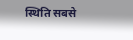स्थिति सबसे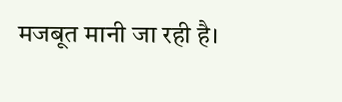मजबूत मानी जा रही है।